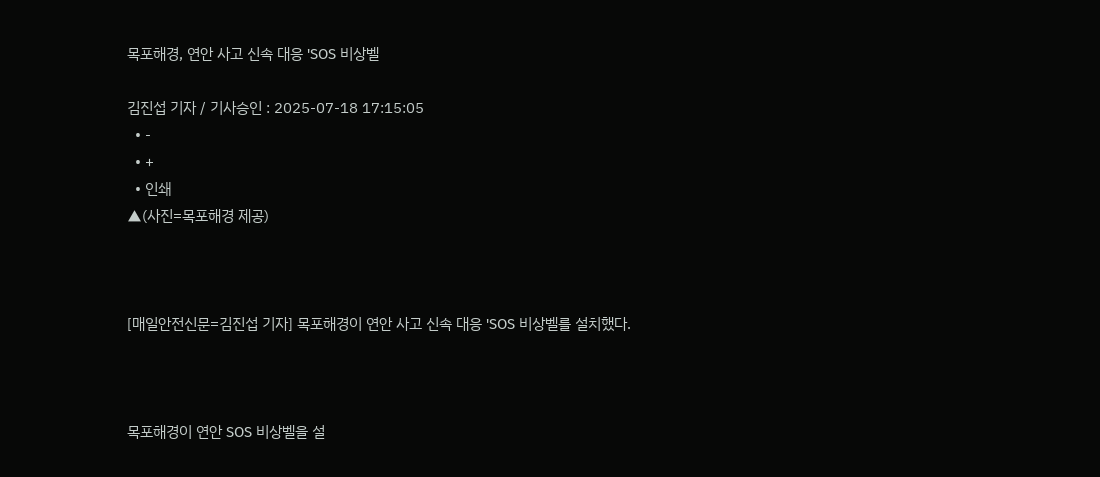목포해경, 연안 사고 신속 대응 'SOS 비상벨

김진섭 기자 / 기사승인 : 2025-07-18 17:15:05
  • -
  • +
  • 인쇄
▲(사진=목포해경 제공)



[매일안전신문=김진섭 기자] 목포해경이 연안 사고 신속 대응 'SOS 비상벨를 설치했다.



목포해경이 연안 SOS 비상벨을 설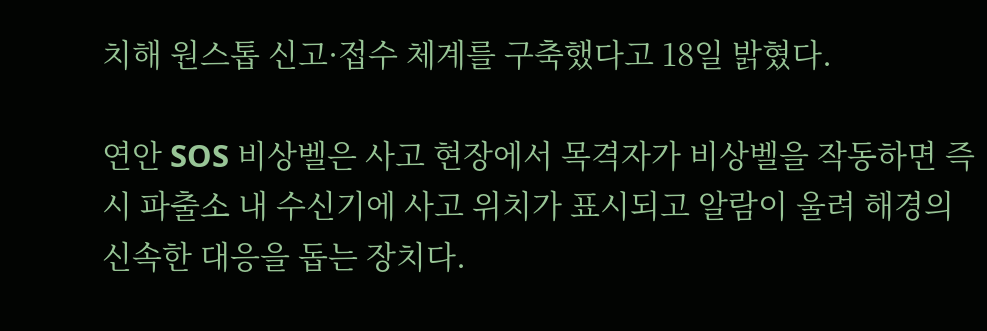치해 원스톱 신고·접수 체계를 구축했다고 18일 밝혔다.

연안 SOS 비상벨은 사고 현장에서 목격자가 비상벨을 작동하면 즉시 파출소 내 수신기에 사고 위치가 표시되고 알람이 울려 해경의 신속한 대응을 돕는 장치다.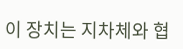이 장치는 지차체와 협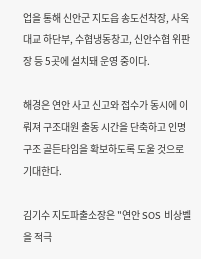업을 통해 신안군 지도읍 송도선착장, 사옥대교 하단부, 수협냉동창고, 신안수협 위판장 등 5곳에 설치돼 운영 중이다.

해경은 연안 사고 신고와 접수가 동시에 이뤄져 구조대원 출동 시간을 단축하고 인명구조 골든타임을 확보하도록 도울 것으로 기대한다.

김기수 지도파출소장은 "연안 SOS 비상벨을 적극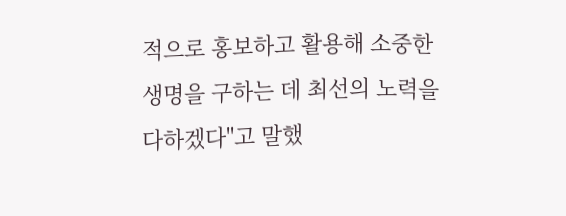적으로 홍보하고 활용해 소중한 생명을 구하는 데 최선의 노력을 다하겠다"고 말했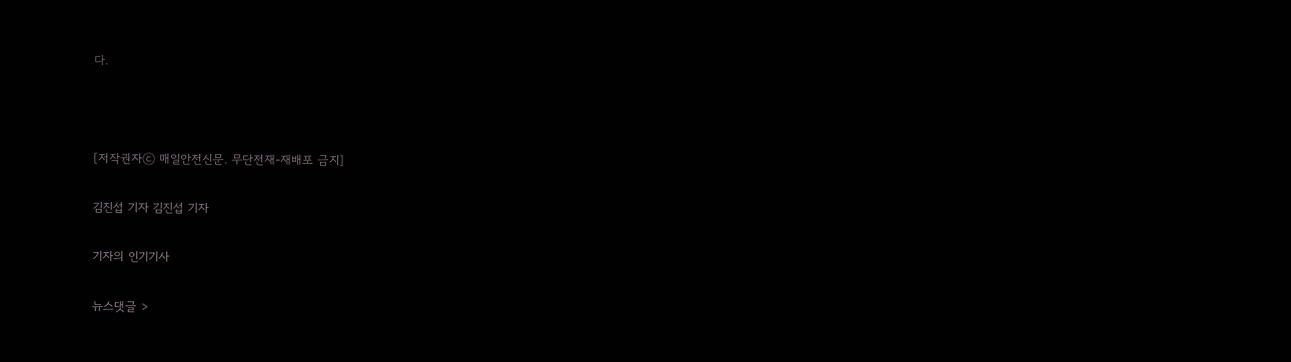다.



[저작권자ⓒ 매일안전신문. 무단전재-재배포 금지]

김진섭 기자 김진섭 기자

기자의 인기기사

뉴스댓글 >